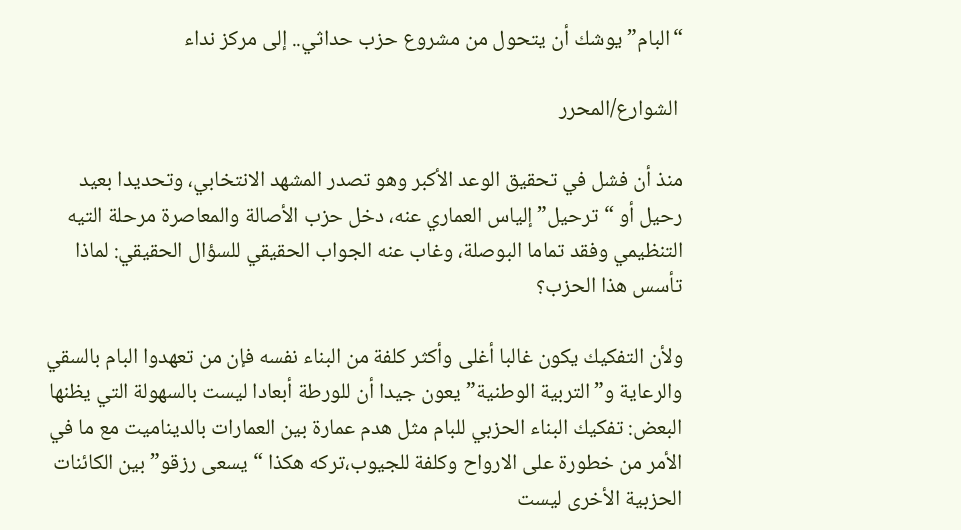“البام” يوشك أن يتحول من مشروع حزب حداثي.. إلى مركز نداء

 الشوارع/المحرر

منذ أن فشل في تحقيق الوعد الأكبر وهو تصدر المشهد الانتخابي، وتحديدا بعيد رحيل أو “ترحيل” إلياس العماري عنه، دخل حزب الأصالة والمعاصرة مرحلة التيه التنظيمي وفقد تماما البوصلة، وغاب عنه الجواب الحقيقي للسؤال الحقيقي: لماذا تأسس هذا الحزب؟

ولأن التفكيك يكون غالبا أغلى وأكثر كلفة من البناء نفسه فإن من تعهدوا البام بالسقي والرعاية و”التربية الوطنية” يعون جيدا أن للورطة أبعادا ليست بالسهولة التي يظنها البعض: تفكيك البناء الحزبي للبام مثل هدم عمارة بين العمارات بالديناميت مع ما في الأمر من خطورة على الارواح وكلفة للجيوب،تركه هكذا “يسعى رزقو” بين الكائنات الحزبية الأخرى ليست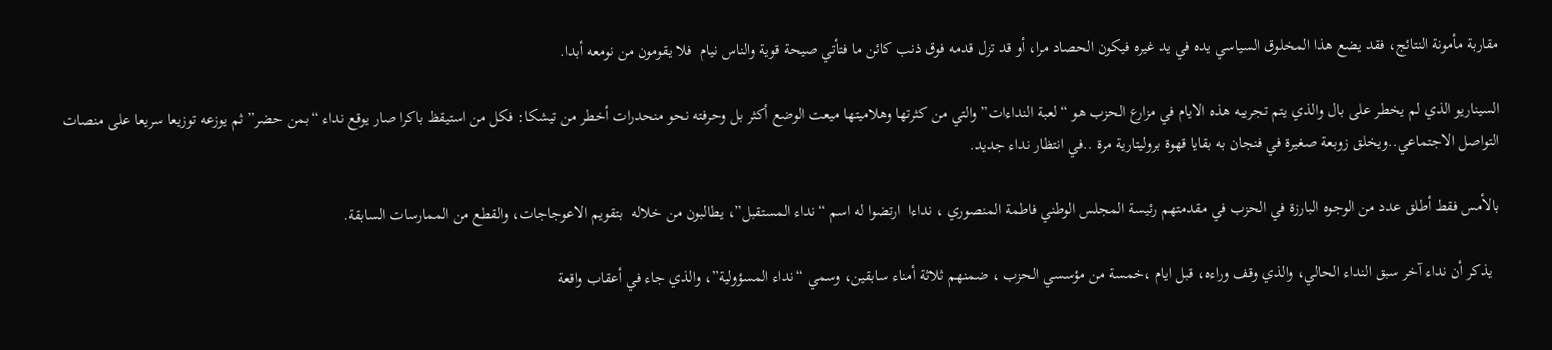مقاربة مأمونة النتائج، فقد يضع هذا المخلوق السياسي يده في يد غيره فيكون الحصاد مرا، أو قد تزل قدمه فوق ذنب كائن ما فتأتي صيحة قوية والناس نيام  فلا يقومون من نومعه أبدا.

السيناريو الذي لم يخطر على بال والذي يتم تجريبه هذه الايام في مزارع الحزب هو “لعبة النداءات” والتي من كثرتها وهلاميتها ميعت الوضع أكثر بل وحرفته نحو منحدرات أخطر من تيشكا: فكل من استيقظ باكرا صار يوقع نداء “بمن حضر” ثم يوزعه توزيعا سريعا على منصات التواصل الاجتماعي..ويخلق زوبعة صغيرة في فنجان به بقايا قهوة بروليتارية مرة ..في انتظار نداء جديد.

بالأمس فقط أطلق عدد من الوجوه البارزة في الحزب في مقدمتهم رئيسة المجلس الوطني فاطمة المنصوري ، نداءا  ارتضوا له اسم “نداء المستقبل”، يطالبون من خلاله  بتقويم الاعوجاجات، والقطع من الممارسات السابقة.

  يذكر أن نداء آخر سبق النداء الحالي، والذي وقف وراءه، قبل ايام ،خمسة من مؤسسي الحزب ، ضمنهم ثلاثة أمناء سابقين، وسمي “نداء المسؤولية”، والذي جاء في أعقاب واقعة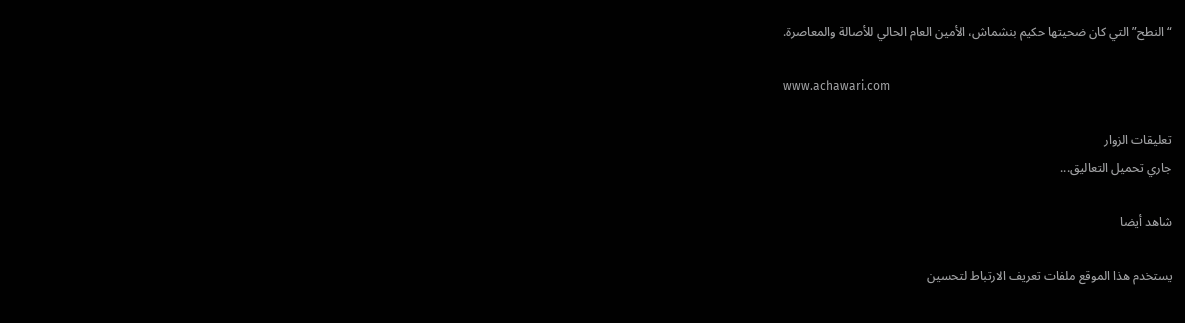“النطح” التي كان ضحيتها حكيم بنشماش، الأمين العام الحالي للأصالة والمعاصرة.

www.achawari.com

تعليقات الزوار
جاري تحميل التعاليق...

شاهد أيضا

يستخدم هذا الموقع ملفات تعريف الارتباط لتحسين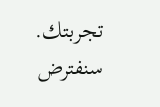تجربتك. سنفترض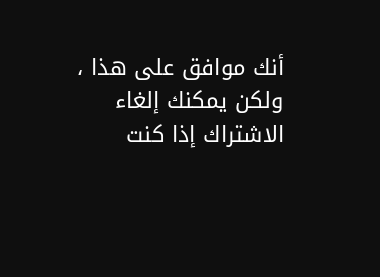أنك موافق على هذا ، ولكن يمكنك إلغاء الاشتراك إذا كنت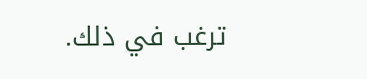ترغب في ذلك.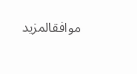موافقالمزيد